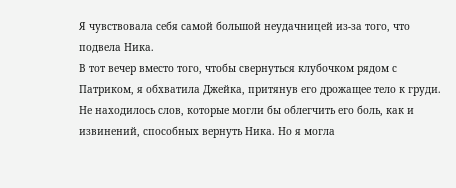Я чувствовала себя самой большой неудачницей из-за того, что подвела Ника.
В тот вечер вместо того, чтобы свернуться клубочком рядом с Патриком, я обхватила Джейка, притянув его дрожащее тело к груди. Не находилось слов, которые могли бы облегчить его боль, как и извинений, способных вернуть Ника. Но я могла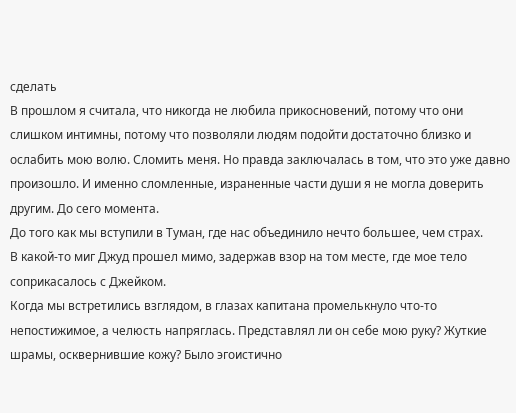сделать
В прошлом я считала, что никогда не любила прикосновений, потому что они слишком интимны, потому что позволяли людям подойти достаточно близко и ослабить мою волю. Сломить меня. Но правда заключалась в том, что это уже давно произошло. И именно сломленные, израненные части души я не могла доверить другим. До сего момента.
До того как мы вступили в Туман, где нас объединило нечто большее, чем страх.
В какой-то миг Джуд прошел мимо, задержав взор на том месте, где мое тело соприкасалось с Джейком.
Когда мы встретились взглядом, в глазах капитана промелькнуло что-то непостижимое, а челюсть напряглась. Представлял ли он себе мою руку? Жуткие шрамы, осквернившие кожу? Было эгоистично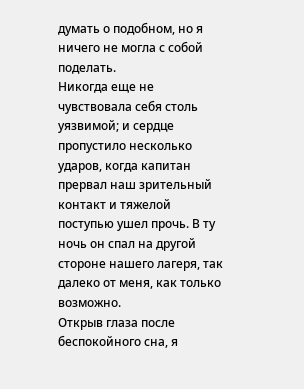думать о подобном, но я ничего не могла с собой поделать.
Никогда еще не чувствовала себя столь уязвимой; и сердце пропустило несколько ударов, когда капитан прервал наш зрительный контакт и тяжелой поступью ушел прочь. В ту ночь он спал на другой стороне нашего лагеря, так далеко от меня, как только возможно.
Открыв глаза после беспокойного сна, я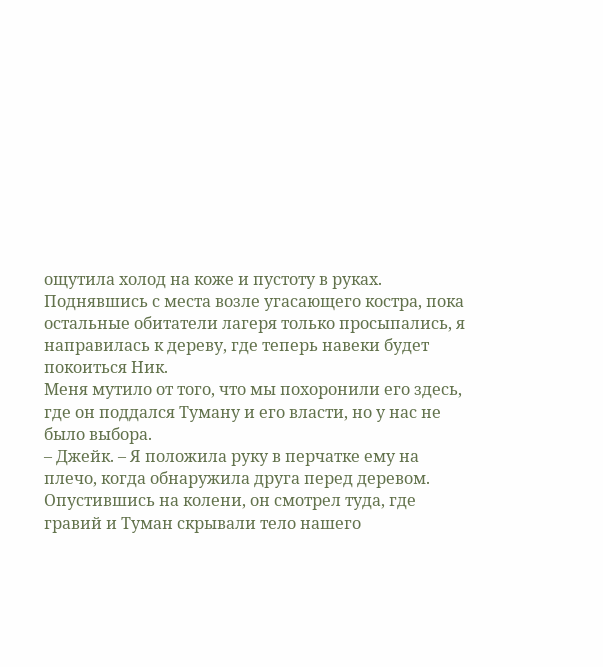ощутила холод на коже и пустоту в руках.
Поднявшись с места возле угасающего костра, пока остальные обитатели лагеря только просыпались, я направилась к дереву, где теперь навеки будет покоиться Ник.
Меня мутило от того, что мы похоронили его здесь, где он поддался Туману и его власти, но у нас не было выбора.
– Джейк. – Я положила руку в перчатке ему на плечо, когда обнаружила друга перед деревом.
Опустившись на колени, он смотрел туда, где гравий и Туман скрывали тело нашего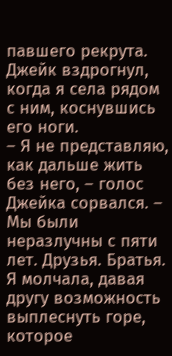павшего рекрута. Джейк вздрогнул, когда я села рядом с ним, коснувшись его ноги.
– Я не представляю, как дальше жить без него, – голос Джейка сорвался. – Мы были неразлучны с пяти лет. Друзья. Братья.
Я молчала, давая другу возможность выплеснуть горе, которое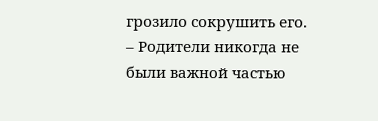грозило сокрушить его.
– Родители никогда не были важной частью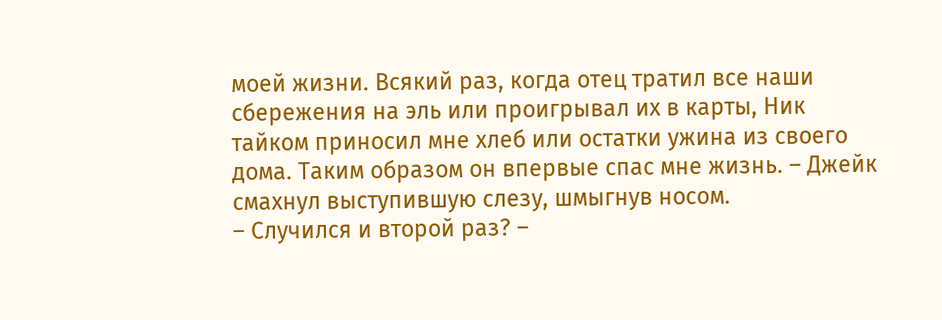моей жизни. Всякий раз, когда отец тратил все наши сбережения на эль или проигрывал их в карты, Ник тайком приносил мне хлеб или остатки ужина из своего дома. Таким образом он впервые спас мне жизнь. – Джейк смахнул выступившую слезу, шмыгнув носом.
– Случился и второй раз? –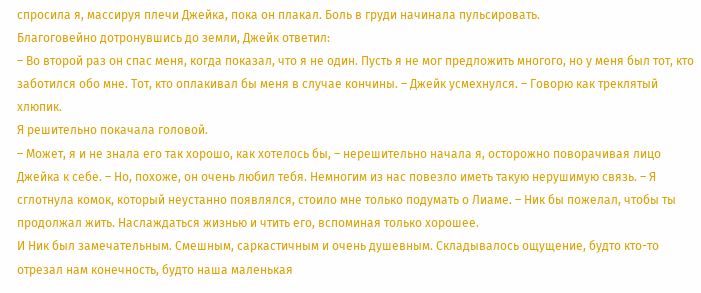спросила я, массируя плечи Джейка, пока он плакал. Боль в груди начинала пульсировать.
Благоговейно дотронувшись до земли, Джейк ответил:
– Во второй раз он спас меня, когда показал, что я не один. Пусть я не мог предложить многого, но у меня был тот, кто заботился обо мне. Тот, кто оплакивал бы меня в случае кончины. – Джейк усмехнулся. – Говорю как треклятый хлюпик.
Я решительно покачала головой.
– Может, я и не знала его так хорошо, как хотелось бы, – нерешительно начала я, осторожно поворачивая лицо Джейка к себе. – Но, похоже, он очень любил тебя. Немногим из нас повезло иметь такую нерушимую связь. – Я сглотнула комок, который неустанно появлялся, стоило мне только подумать о Лиаме. – Ник бы пожелал, чтобы ты продолжал жить. Наслаждаться жизнью и чтить его, вспоминая только хорошее.
И Ник был замечательным. Смешным, саркастичным и очень душевным. Складывалось ощущение, будто кто-то отрезал нам конечность, будто наша маленькая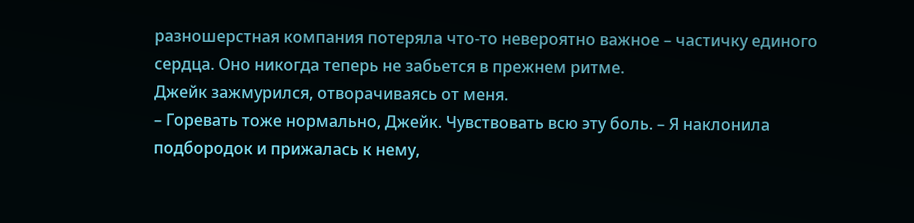разношерстная компания потеряла что-то невероятно важное – частичку единого сердца. Оно никогда теперь не забьется в прежнем ритме.
Джейк зажмурился, отворачиваясь от меня.
– Горевать тоже нормально, Джейк. Чувствовать всю эту боль. – Я наклонила подбородок и прижалась к нему,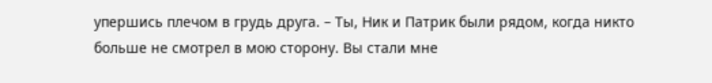упершись плечом в грудь друга. – Ты, Ник и Патрик были рядом, когда никто больше не смотрел в мою сторону. Вы стали мне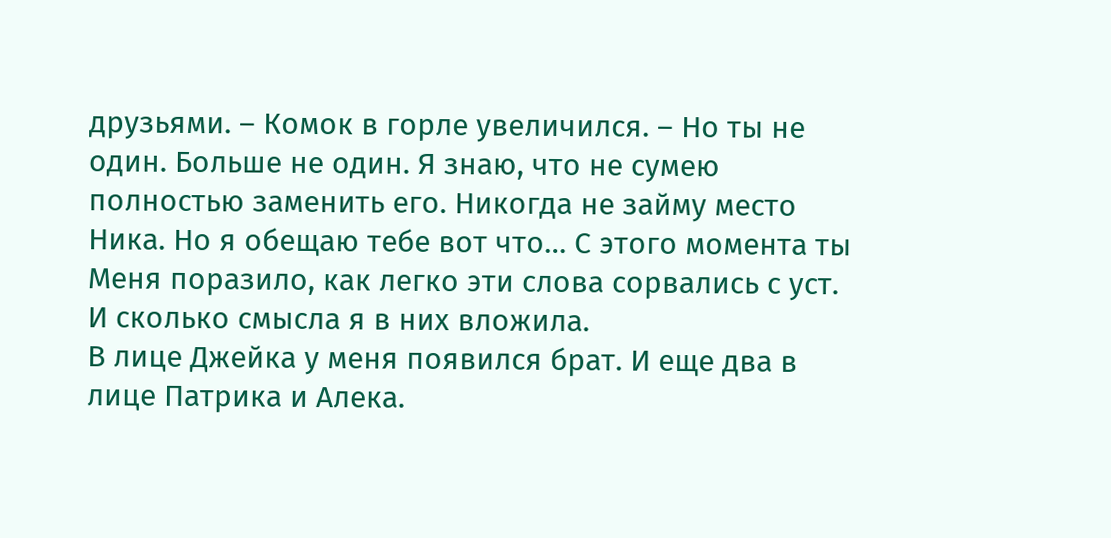друзьями. – Комок в горле увеличился. – Но ты не один. Больше не один. Я знаю, что не сумею полностью заменить его. Никогда не займу место Ника. Но я обещаю тебе вот что… С этого момента ты
Меня поразило, как легко эти слова сорвались с уст. И сколько смысла я в них вложила.
В лице Джейка у меня появился брат. И еще два в лице Патрика и Алека.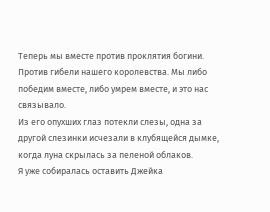Теперь мы вместе против проклятия богини. Против гибели нашего королевства. Мы либо победим вместе, либо умрем вместе, и это нас связывало.
Из его опухших глаз потекли слезы, одна за другой слезинки исчезали в клубящейся дымке, когда луна скрылась за пеленой облаков.
Я уже собиралась оставить Джейка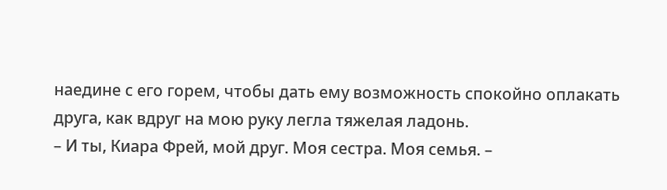наедине с его горем, чтобы дать ему возможность спокойно оплакать друга, как вдруг на мою руку легла тяжелая ладонь.
– И ты, Киара Фрей, мой друг. Моя сестра. Моя семья. –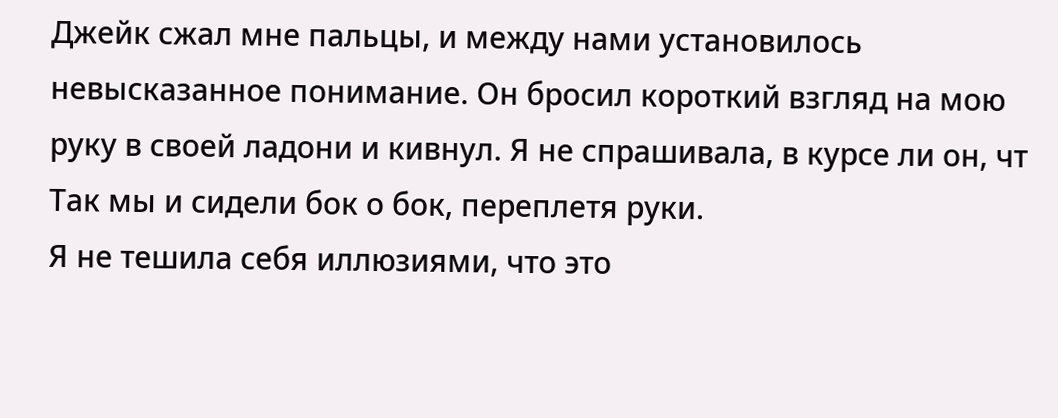Джейк сжал мне пальцы, и между нами установилось невысказанное понимание. Он бросил короткий взгляд на мою руку в своей ладони и кивнул. Я не спрашивала, в курсе ли он, чт
Так мы и сидели бок о бок, переплетя руки.
Я не тешила себя иллюзиями, что это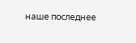наше последнее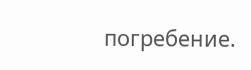погребение.